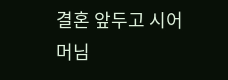결혼 앞두고 시어머님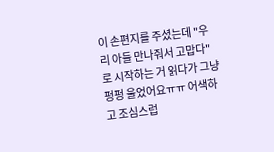이 손편지를 주셨는데 "우리 아들 만나줘서 고맙다"로 시작하는 거 읽다가 그냥 펑펑 울었어요ㅠㅠ 어색하고 조심스럽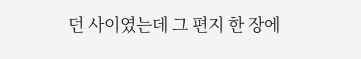던 사이였는데 그 편지 한 장에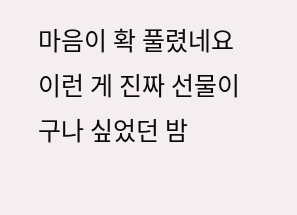마음이 확 풀렸네요 이런 게 진짜 선물이구나 싶었던 밤